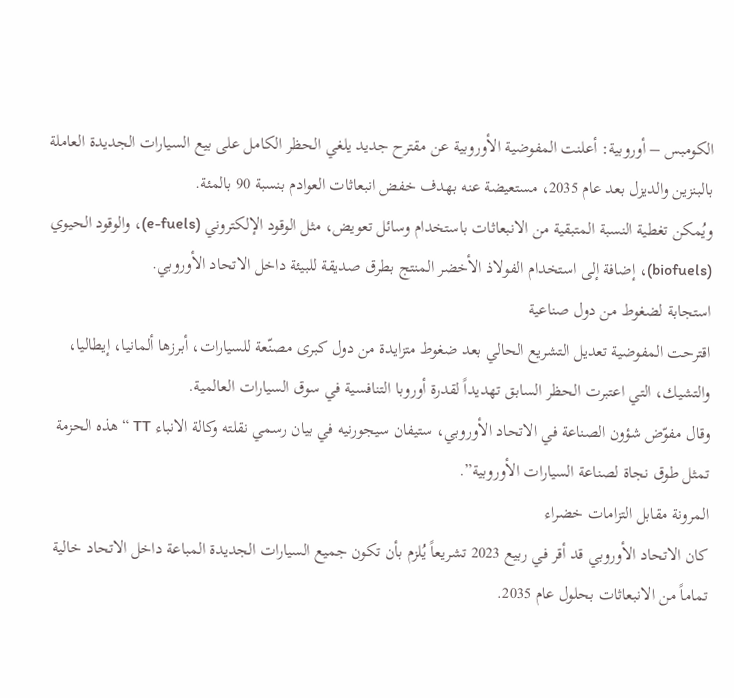الكومبس – أوروبية: أعلنت المفوضية الأوروبية عن مقترح جديد يلغي الحظر الكامل على بيع السيارات الجديدة العاملة بالبنزين والديزل بعد عام 2035، مستعيضة عنه بهدف خفض انبعاثات العوادم بنسبة 90 بالمئة.
ويُمكن تغطية النسبة المتبقية من الانبعاثات باستخدام وسائل تعويض، مثل الوقود الإلكتروني (e-fuels)، والوقود الحيوي (biofuels)، إضافة إلى استخدام الفولاذ الأخضر المنتج بطرق صديقة للبيئة داخل الاتحاد الأوروبي.
استجابة لضغوط من دول صناعية
اقترحت المفوضية تعديل التشريع الحالي بعد ضغوط متزايدة من دول كبرى مصنّعة للسيارات، أبرزها ألمانيا، إيطاليا، والتشيك، التي اعتبرت الحظر السابق تهديداً لقدرة أوروبا التنافسية في سوق السيارات العالمية.
وقال مفوّض شؤون الصناعة في الاتحاد الأوروبي، ستيفان سيجورنيه في بيان رسمي نقلته وكالة الانباء TT “هذه الحزمة تمثل طوق نجاة لصناعة السيارات الأوروبية”.
المرونة مقابل التزامات خضراء
كان الاتحاد الأوروبي قد أقر في ربيع 2023 تشريعاً يُلزم بأن تكون جميع السيارات الجديدة المباعة داخل الاتحاد خالية تماماً من الانبعاثات بحلول عام 2035.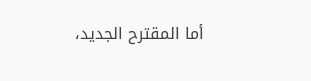أما المقترح الجديد،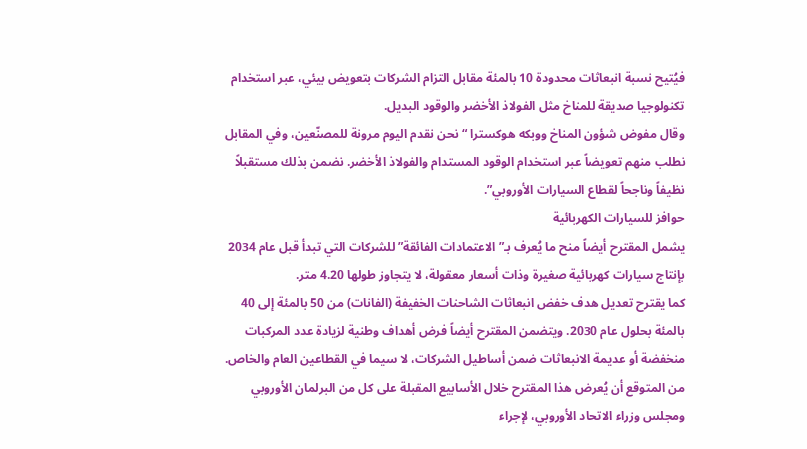فيُتيح نسبة انبعاثات محدودة 10 بالمئة مقابل التزام الشركات بتعويض بيئي، عبر استخدام تكنولوجيا صديقة للمناخ مثل الفولاذ الأخضر والوقود البديل.
وقال مفوض شؤون المناخ ووبكه هوكسترا “نحن نقدم اليوم مرونة للمصنّعين، وفي المقابل نطلب منهم تعويضاً عبر استخدام الوقود المستدام والفولاذ الأخضر. نضمن بذلك مستقبلاً نظيفاً وناجحاً لقطاع السيارات الأوروبي”.
حوافز للسيارات الكهربائية
يشمل المقترح أيضاً منح ما يُعرف بـ”الاعتمادات الفائقة” للشركات التي تبدأ قبل عام 2034 بإنتاج سيارات كهربائية صغيرة وذات أسعار معقولة، لا يتجاوز طولها 4.20 متر.
كما يقترح تعديل هدف خفض انبعاثات الشاحنات الخفيفة (الفانات) من 50 بالمئة إلى 40 بالمئة بحلول عام 2030. ويتضمن المقترح أيضاً فرض أهداف وطنية لزيادة عدد المركبات منخفضة أو عديمة الانبعاثات ضمن أساطيل الشركات، لا سيما في القطاعين العام والخاص.
من المتوقع أن يُعرض هذا المقترح خلال الأسابيع المقبلة على كل من البرلمان الأوروبي ومجلس وزراء الاتحاد الأوروبي، لإجراء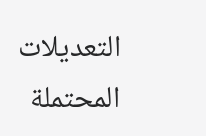التعديلات المحتملة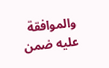والموافقة عليه ضمن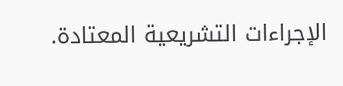الإجراءات التشريعية المعتادة.